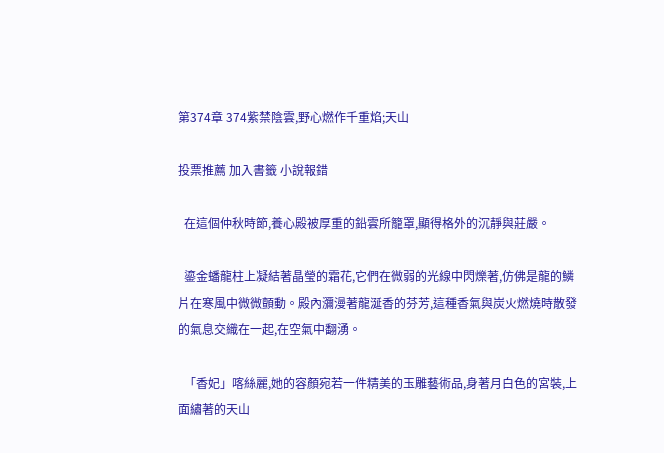第374章 374紫禁陰雲,野心燃作千重焰;天山

投票推薦 加入書籤 小說報錯

  在這個仲秋時節,養心殿被厚重的鉛雲所籠罩,顯得格外的沉靜與莊嚴。

  鎏金蟠龍柱上凝結著晶瑩的霜花,它們在微弱的光線中閃爍著,仿佛是龍的鱗片在寒風中微微顫動。殿內瀰漫著龍涎香的芬芳,這種香氣與炭火燃燒時散發的氣息交織在一起,在空氣中翻湧。

  「香妃」喀絲麗,她的容顏宛若一件精美的玉雕藝術品,身著月白色的宮裝,上面繡著的天山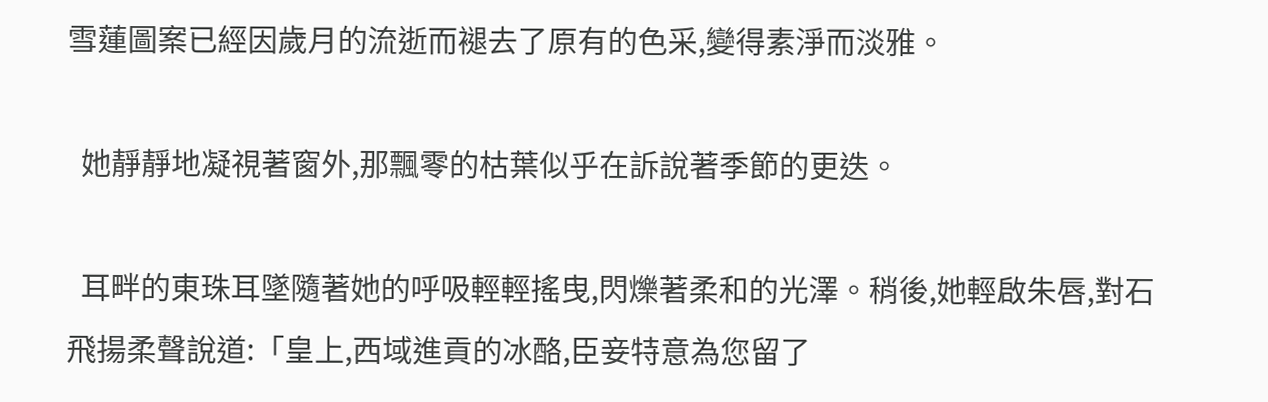雪蓮圖案已經因歲月的流逝而褪去了原有的色采,變得素淨而淡雅。

  她靜靜地凝視著窗外,那飄零的枯葉似乎在訴說著季節的更迭。

  耳畔的東珠耳墜隨著她的呼吸輕輕搖曳,閃爍著柔和的光澤。稍後,她輕啟朱唇,對石飛揚柔聲說道:「皇上,西域進貢的冰酪,臣妾特意為您留了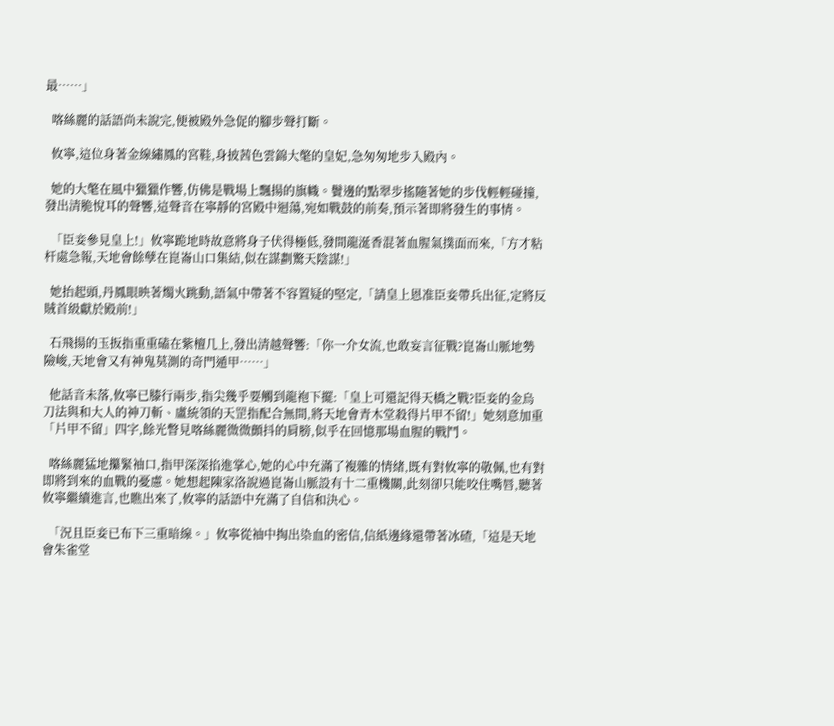最……」

  喀絲麗的話語尚未說完,便被殿外急促的腳步聲打斷。

  攸寧,這位身著金線繡鳳的宮鞋,身披茜色雲錦大氅的皇妃,急匆匆地步入殿內。

  她的大氅在風中獵獵作響,仿佛是戰場上飄揚的旗幟。鬢邊的點翠步搖隨著她的步伐輕輕碰撞,發出清脆悅耳的聲響,這聲音在寧靜的宮殿中迴蕩,宛如戰鼓的前奏,預示著即將發生的事情。

  「臣妾參見皇上!」攸寧跪地時故意將身子伏得極低,發間龍涎香混著血腥氣撲面而來,「方才粘杆處急報,天地會餘孽在崑崙山口集結,似在謀劃驚天陰謀!」

  她抬起頭,丹鳳眼映著燭火跳動,語氣中帶著不容置疑的堅定,「請皇上恩准臣妾帶兵出征,定將反賊首級獻於殿前!」

  石飛揚的玉扳指重重磕在紫檀几上,發出清越聲響:「你一介女流,也敢妄言征戰?崑崙山脈地勢險峻,天地會又有神鬼莫測的奇門遁甲……」

  他話音未落,攸寧已膝行兩步,指尖幾乎要觸到龍袍下擺:「皇上可還記得天橋之戰?臣妾的金烏刀法與和大人的神刀斬、盧統領的天罡指配合無間,將天地會青木堂殺得片甲不留!」她刻意加重「片甲不留」四字,餘光瞥見喀絲麗微微顫抖的肩膀,似乎在回憶那場血腥的戰鬥。

  喀絲麗猛地攥緊袖口,指甲深深掐進掌心,她的心中充滿了複雜的情緒,既有對攸寧的敬佩,也有對即將到來的血戰的憂慮。她想起陳家洛說過崑崙山脈設有十二重機關,此刻卻只能咬住嘴唇,聽著攸寧繼續進言,也瞧出來了,攸寧的話語中充滿了自信和決心。

  「況且臣妾已布下三重暗線。」攸寧從袖中掏出染血的密信,信紙邊緣還帶著冰碴,「這是天地會朱雀堂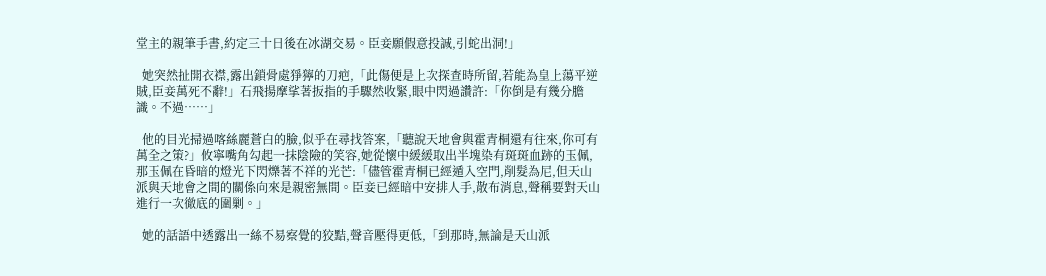堂主的親筆手書,約定三十日後在冰湖交易。臣妾願假意投誠,引蛇出洞!」

  她突然扯開衣襟,露出鎖骨處猙獰的刀疤,「此傷便是上次探查時所留,若能為皇上蕩平逆賊,臣妾萬死不辭!」石飛揚摩挲著扳指的手驟然收緊,眼中閃過讚許:「你倒是有幾分膽識。不過……」

  他的目光掃過喀絲麗蒼白的臉,似乎在尋找答案,「聽說天地會與霍青桐還有往來,你可有萬全之策?」攸寧嘴角勾起一抹陰險的笑容,她從懷中緩緩取出半塊染有斑斑血跡的玉佩,那玉佩在昏暗的燈光下閃爍著不祥的光芒:「儘管霍青桐已經遁入空門,削髮為尼,但天山派與天地會之間的關係向來是親密無間。臣妾已經暗中安排人手,散布消息,聲稱要對天山進行一次徹底的圍剿。」

  她的話語中透露出一絲不易察覺的狡黠,聲音壓得更低,「到那時,無論是天山派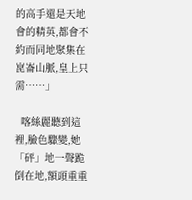的高手還是天地會的精英,都會不約而同地聚集在崑崙山脈,皇上只需……」

  喀絲麗聽到這裡,臉色驟變,她「砰」地一聲跪倒在地,額頭重重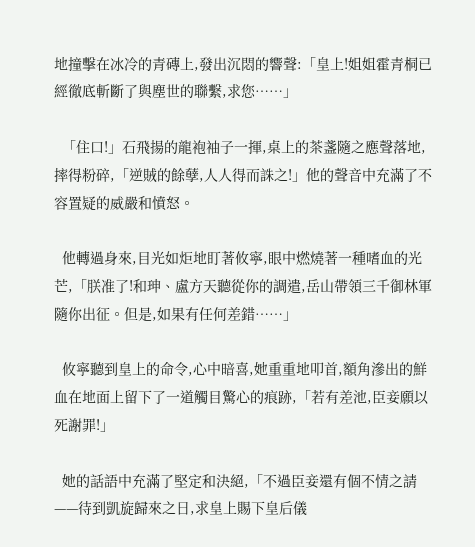地撞擊在冰冷的青磚上,發出沉悶的響聲:「皇上!姐姐霍青桐已經徹底斬斷了與塵世的聯繫,求您……」

  「住口!」石飛揚的龍袍袖子一揮,桌上的茶盞隨之應聲落地,摔得粉碎,「逆賊的餘孽,人人得而誅之!」他的聲音中充滿了不容置疑的威嚴和憤怒。

  他轉過身來,目光如炬地盯著攸寧,眼中燃燒著一種嗜血的光芒,「朕准了!和珅、盧方天聽從你的調遣,岳山帶領三千御林軍隨你出征。但是,如果有任何差錯……」

  攸寧聽到皇上的命令,心中暗喜,她重重地叩首,額角滲出的鮮血在地面上留下了一道觸目驚心的痕跡,「若有差池,臣妾願以死謝罪!」

  她的話語中充滿了堅定和決絕,「不過臣妾還有個不情之請——待到凱旋歸來之日,求皇上賜下皇后儀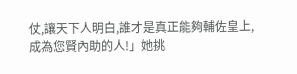仗,讓天下人明白,誰才是真正能夠輔佐皇上,成為您賢內助的人!」她挑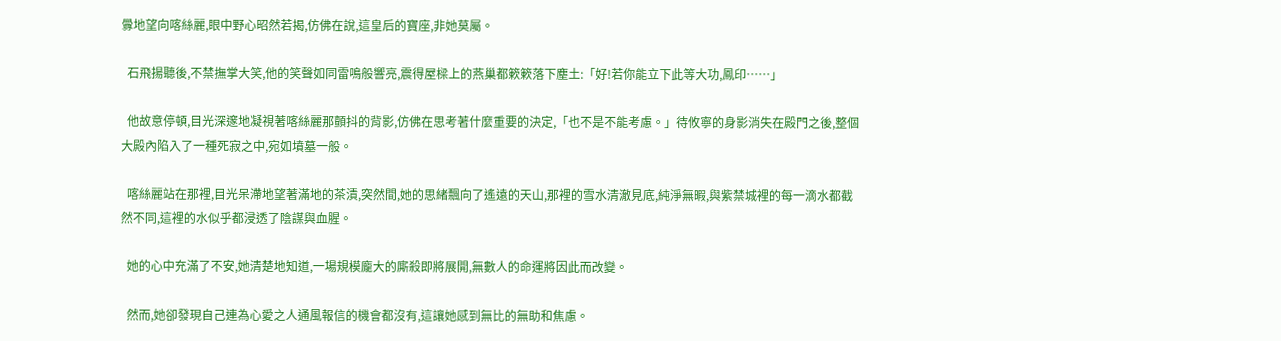釁地望向喀絲麗,眼中野心昭然若揭,仿佛在說,這皇后的寶座,非她莫屬。

  石飛揚聽後,不禁撫掌大笑,他的笑聲如同雷鳴般響亮,震得屋樑上的燕巢都簌簌落下塵土:「好!若你能立下此等大功,鳳印……」

  他故意停頓,目光深邃地凝視著喀絲麗那顫抖的背影,仿佛在思考著什麼重要的決定,「也不是不能考慮。」待攸寧的身影消失在殿門之後,整個大殿內陷入了一種死寂之中,宛如墳墓一般。

  喀絲麗站在那裡,目光呆滯地望著滿地的茶漬,突然間,她的思緒飄向了遙遠的天山,那裡的雪水清澈見底,純淨無暇,與紫禁城裡的每一滴水都截然不同,這裡的水似乎都浸透了陰謀與血腥。

  她的心中充滿了不安,她清楚地知道,一場規模龐大的廝殺即將展開,無數人的命運將因此而改變。

  然而,她卻發現自己連為心愛之人通風報信的機會都沒有,這讓她感到無比的無助和焦慮。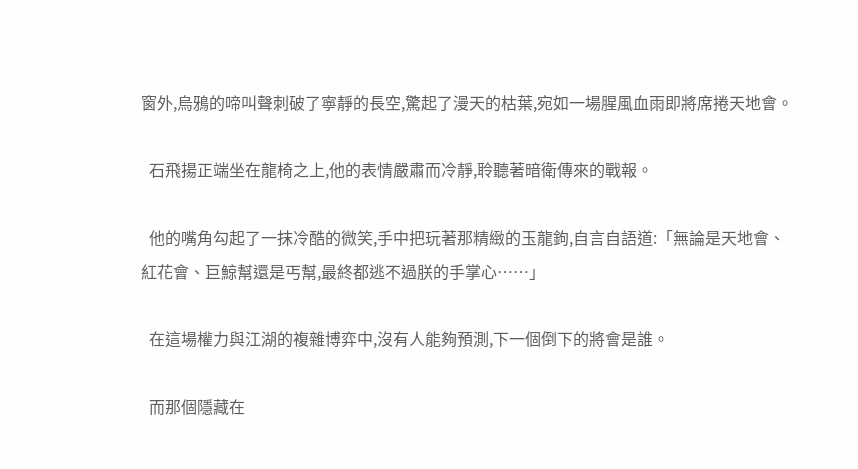窗外,烏鴉的啼叫聲刺破了寧靜的長空,驚起了漫天的枯葉,宛如一場腥風血雨即將席捲天地會。

  石飛揚正端坐在龍椅之上,他的表情嚴肅而冷靜,聆聽著暗衛傳來的戰報。

  他的嘴角勾起了一抹冷酷的微笑,手中把玩著那精緻的玉龍鉤,自言自語道:「無論是天地會、紅花會、巨鯨幫還是丐幫,最終都逃不過朕的手掌心……」

  在這場權力與江湖的複雜博弈中,沒有人能夠預測,下一個倒下的將會是誰。

  而那個隱藏在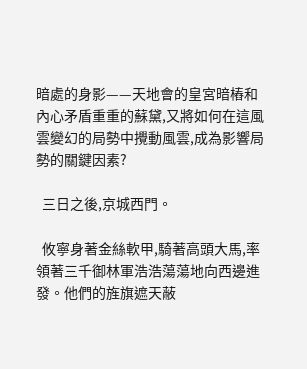暗處的身影——天地會的皇宮暗樁和內心矛盾重重的蘇黛,又將如何在這風雲變幻的局勢中攪動風雲,成為影響局勢的關鍵因素?

  三日之後,京城西門。

  攸寧身著金絲軟甲,騎著高頭大馬,率領著三千御林軍浩浩蕩蕩地向西邊進發。他們的旌旗遮天蔽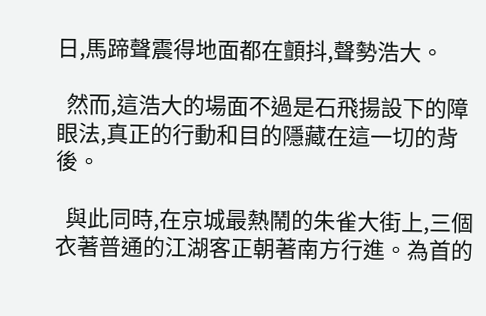日,馬蹄聲震得地面都在顫抖,聲勢浩大。

  然而,這浩大的場面不過是石飛揚設下的障眼法,真正的行動和目的隱藏在這一切的背後。

  與此同時,在京城最熱鬧的朱雀大街上,三個衣著普通的江湖客正朝著南方行進。為首的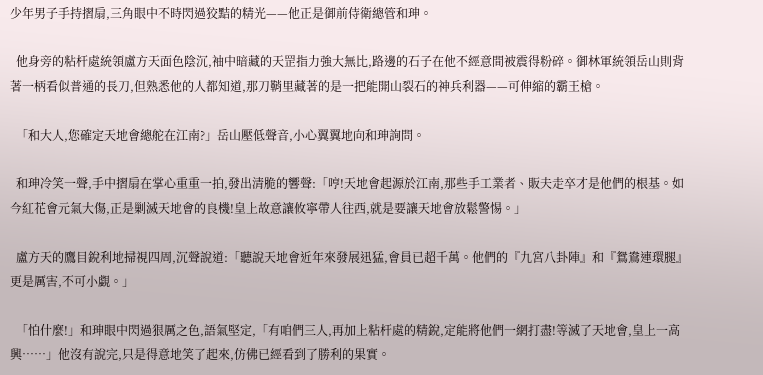少年男子手持摺扇,三角眼中不時閃過狡黠的精光——他正是御前侍衛總管和珅。

  他身旁的粘杆處統領盧方天面色陰沉,袖中暗藏的天罡指力強大無比,路邊的石子在他不經意間被震得粉碎。御林軍統領岳山則背著一柄看似普通的長刀,但熟悉他的人都知道,那刀鞘里藏著的是一把能開山裂石的神兵利器——可伸縮的霸王槍。

  「和大人,您確定天地會總舵在江南?」岳山壓低聲音,小心翼翼地向和珅詢問。

  和珅冷笑一聲,手中摺扇在掌心重重一拍,發出清脆的響聲:「哼!天地會起源於江南,那些手工業者、販夫走卒才是他們的根基。如今紅花會元氣大傷,正是剿滅天地會的良機!皇上故意讓攸寧帶人往西,就是要讓天地會放鬆警惕。」

  盧方天的鷹目銳利地掃視四周,沉聲說道:「聽說天地會近年來發展迅猛,會員已超千萬。他們的『九宮八卦陣』和『鴛鴦連環腿』更是厲害,不可小覷。」

  「怕什麼!」和珅眼中閃過狠厲之色,語氣堅定,「有咱們三人,再加上粘杆處的精銳,定能將他們一網打盡!等滅了天地會,皇上一高興……」他沒有說完,只是得意地笑了起來,仿佛已經看到了勝利的果實。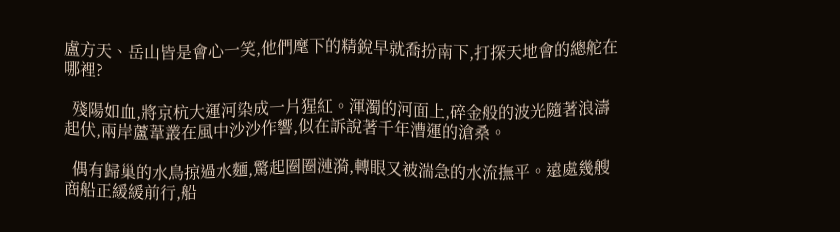盧方天、岳山皆是會心一笑,他們麾下的精銳早就喬扮南下,打探天地會的總舵在哪裡?

  殘陽如血,將京杭大運河染成一片猩紅。渾濁的河面上,碎金般的波光隨著浪濤起伏,兩岸蘆葦叢在風中沙沙作響,似在訴說著千年漕運的滄桑。

  偶有歸巢的水鳥掠過水麵,驚起圈圈漣漪,轉眼又被湍急的水流撫平。遠處幾艘商船正緩緩前行,船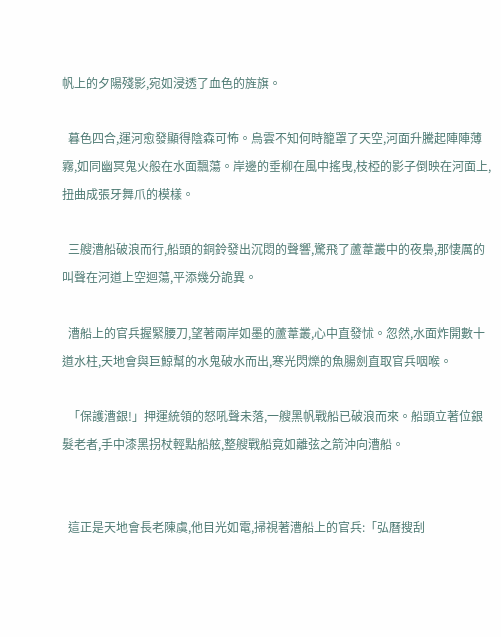帆上的夕陽殘影,宛如浸透了血色的旌旗。

  暮色四合,運河愈發顯得陰森可怖。烏雲不知何時籠罩了天空,河面升騰起陣陣薄霧,如同幽冥鬼火般在水面飄蕩。岸邊的垂柳在風中搖曳,枝椏的影子倒映在河面上,扭曲成張牙舞爪的模樣。

  三艘漕船破浪而行,船頭的銅鈴發出沉悶的聲響,驚飛了蘆葦叢中的夜梟,那悽厲的叫聲在河道上空迴蕩,平添幾分詭異。

  漕船上的官兵握緊腰刀,望著兩岸如墨的蘆葦叢,心中直發怵。忽然,水面炸開數十道水柱,天地會與巨鯨幫的水鬼破水而出,寒光閃爍的魚腸劍直取官兵咽喉。

  「保護漕銀!」押運統領的怒吼聲未落,一艘黑帆戰船已破浪而來。船頭立著位銀髮老者,手中漆黑拐杖輕點船舷,整艘戰船竟如離弦之箭沖向漕船。


  這正是天地會長老陳虞,他目光如電,掃視著漕船上的官兵:「弘曆搜刮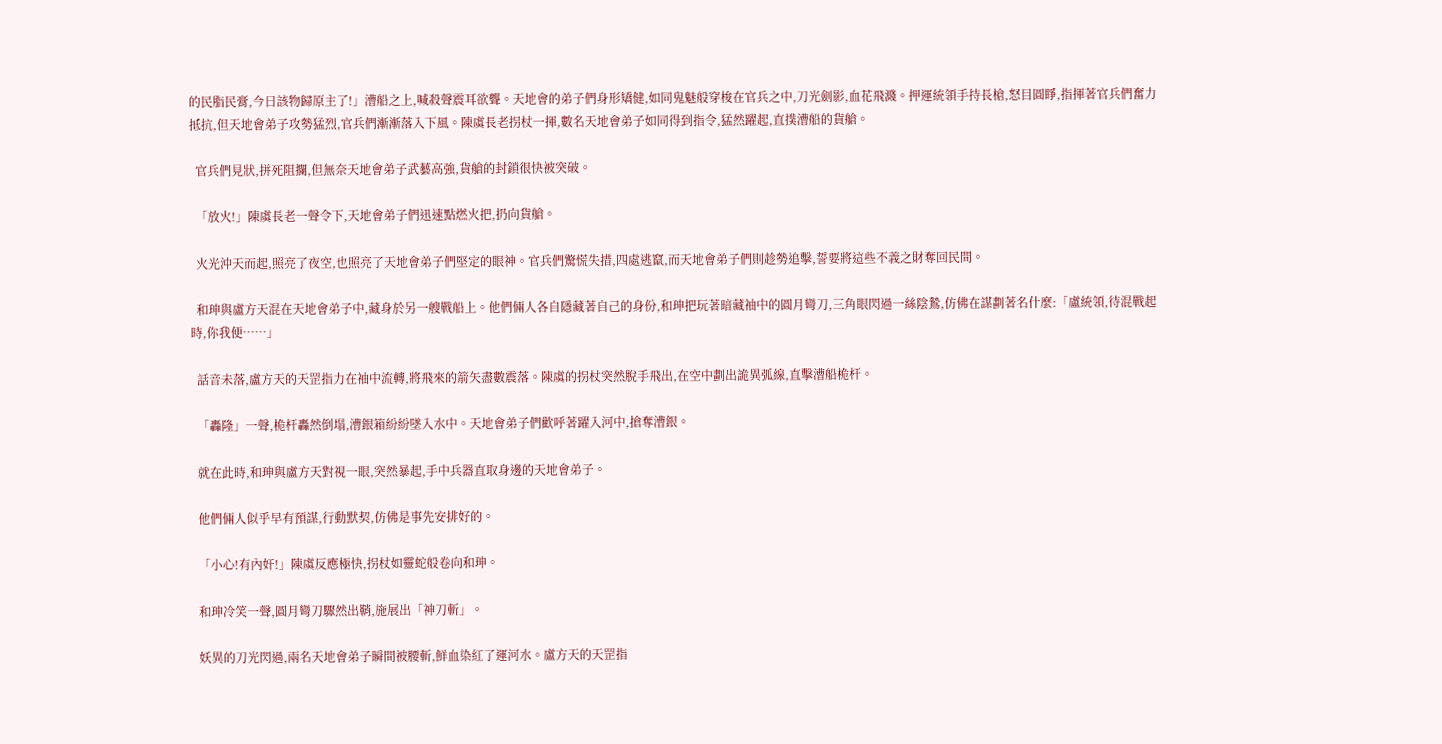的民脂民膏,今日該物歸原主了!」漕船之上,喊殺聲震耳欲聾。天地會的弟子們身形矯健,如同鬼魅般穿梭在官兵之中,刀光劍影,血花飛濺。押運統領手持長槍,怒目圓睜,指揮著官兵們奮力抵抗,但天地會弟子攻勢猛烈,官兵們漸漸落入下風。陳虞長老拐杖一揮,數名天地會弟子如同得到指令,猛然躍起,直撲漕船的貨艙。

  官兵們見狀,拼死阻攔,但無奈天地會弟子武藝高強,貨艙的封鎖很快被突破。

  「放火!」陳虞長老一聲令下,天地會弟子們迅速點燃火把,扔向貨艙。

  火光沖天而起,照亮了夜空,也照亮了天地會弟子們堅定的眼神。官兵們驚慌失措,四處逃竄,而天地會弟子們則趁勢追擊,誓要將這些不義之財奪回民間。

  和珅與盧方天混在天地會弟子中,藏身於另一艘戰船上。他們倆人各自隱藏著自己的身份,和珅把玩著暗藏袖中的圓月彎刀,三角眼閃過一絲陰鷙,仿佛在謀劃著名什麼:「盧統領,待混戰起時,你我便……」

  話音未落,盧方天的天罡指力在袖中流轉,將飛來的箭矢盡數震落。陳虞的拐杖突然脫手飛出,在空中劃出詭異弧線,直擊漕船桅杆。

  「轟隆」一聲,桅杆轟然倒塌,漕銀箱紛紛墜入水中。天地會弟子們歡呼著躍入河中,搶奪漕銀。

  就在此時,和珅與盧方天對視一眼,突然暴起,手中兵器直取身邊的天地會弟子。

  他們倆人似乎早有預謀,行動默契,仿佛是事先安排好的。

  「小心!有內奸!」陳虞反應極快,拐杖如靈蛇般卷向和珅。

  和珅冷笑一聲,圓月彎刀驟然出鞘,施展出「神刀斬」。

  妖異的刀光閃過,兩名天地會弟子瞬間被腰斬,鮮血染紅了運河水。盧方天的天罡指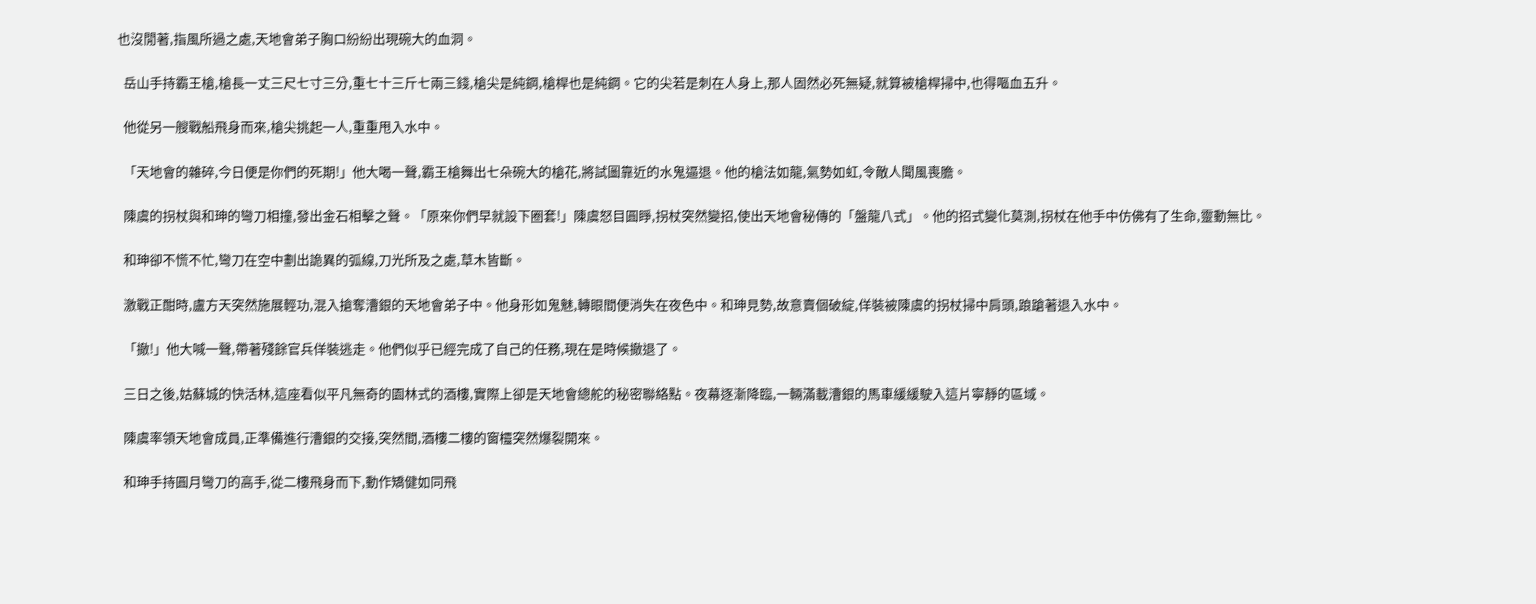也沒閒著,指風所過之處,天地會弟子胸口紛紛出現碗大的血洞。

  岳山手持霸王槍,槍長一丈三尺七寸三分,重七十三斤七兩三錢,槍尖是純鋼,槍桿也是純鋼。它的尖若是刺在人身上,那人固然必死無疑,就算被槍桿掃中,也得嘔血五升。

  他從另一艘戰船飛身而來,槍尖挑起一人,重重甩入水中。

  「天地會的雜碎,今日便是你們的死期!」他大喝一聲,霸王槍舞出七朵碗大的槍花,將試圖靠近的水鬼逼退。他的槍法如龍,氣勢如虹,令敵人聞風喪膽。

  陳虞的拐杖與和珅的彎刀相撞,發出金石相擊之聲。「原來你們早就設下圈套!」陳虞怒目圓睜,拐杖突然變招,使出天地會秘傳的「盤龍八式」。他的招式變化莫測,拐杖在他手中仿佛有了生命,靈動無比。

  和珅卻不慌不忙,彎刀在空中劃出詭異的弧線,刀光所及之處,草木皆斷。

  激戰正酣時,盧方天突然施展輕功,混入搶奪漕銀的天地會弟子中。他身形如鬼魅,轉眼間便消失在夜色中。和珅見勢,故意賣個破綻,佯裝被陳虞的拐杖掃中肩頭,踉蹌著退入水中。

  「撤!」他大喊一聲,帶著殘餘官兵佯裝逃走。他們似乎已經完成了自己的任務,現在是時候撤退了。

  三日之後,姑蘇城的快活林,這座看似平凡無奇的園林式的酒樓,實際上卻是天地會總舵的秘密聯絡點。夜幕逐漸降臨,一輛滿載漕銀的馬車緩緩駛入這片寧靜的區域。

  陳虞率領天地會成員,正準備進行漕銀的交接,突然間,酒樓二樓的窗欞突然爆裂開來。

  和珅手持圓月彎刀的高手,從二樓飛身而下,動作矯健如同飛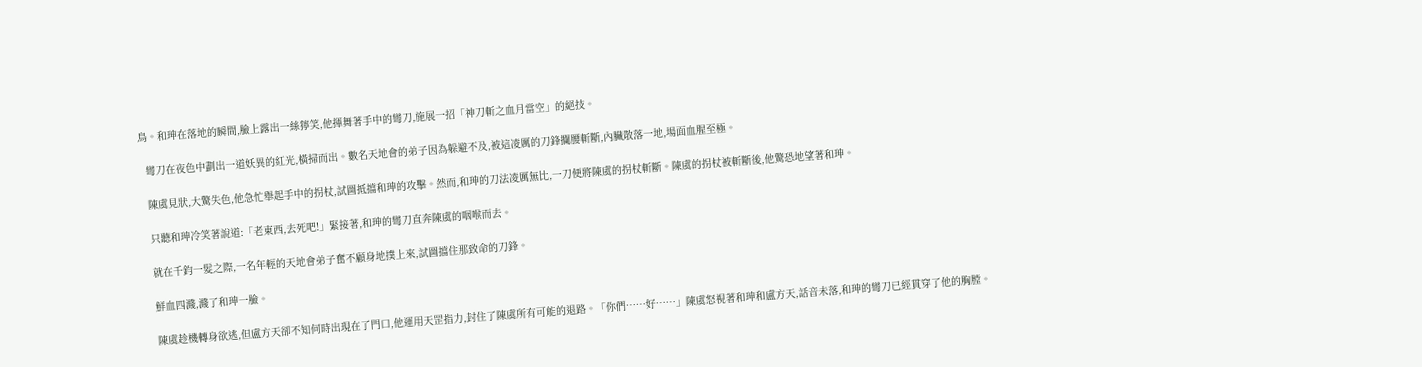鳥。和珅在落地的瞬間,臉上露出一絲獰笑,他揮舞著手中的彎刀,施展一招「神刀斬之血月當空」的絕技。

  彎刀在夜色中劃出一道妖異的紅光,橫掃而出。數名天地會的弟子因為躲避不及,被這凌厲的刀鋒攔腰斬斷,內臟散落一地,場面血腥至極。

  陳虞見狀,大驚失色,他急忙舉起手中的拐杖,試圖抵擋和珅的攻擊。然而,和珅的刀法凌厲無比,一刀便將陳虞的拐杖斬斷。陳虞的拐杖被斬斷後,他驚恐地望著和珅。

  只聽和珅冷笑著說道:「老東西,去死吧!」緊接著,和珅的彎刀直奔陳虞的咽喉而去。

  就在千鈞一髮之際,一名年輕的天地會弟子奮不顧身地撲上來,試圖擋住那致命的刀鋒。

  鮮血四濺,濺了和珅一臉。

  陳虞趁機轉身欲逃,但盧方天卻不知何時出現在了門口,他運用天罡指力,封住了陳虞所有可能的退路。「你們……好……」陳虞怒視著和珅和盧方天,話音未落,和珅的彎刀已經貫穿了他的胸膛。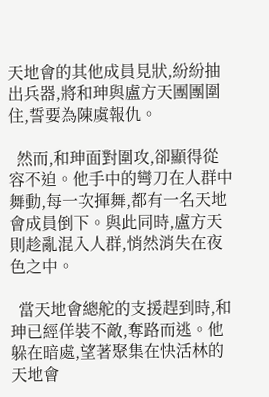天地會的其他成員見狀,紛紛抽出兵器,將和珅與盧方天團團圍住,誓要為陳虞報仇。

  然而,和珅面對圍攻,卻顯得從容不迫。他手中的彎刀在人群中舞動,每一次揮舞,都有一名天地會成員倒下。與此同時,盧方天則趁亂混入人群,悄然消失在夜色之中。

  當天地會總舵的支援趕到時,和珅已經佯裝不敵,奪路而逃。他躲在暗處,望著聚集在快活林的天地會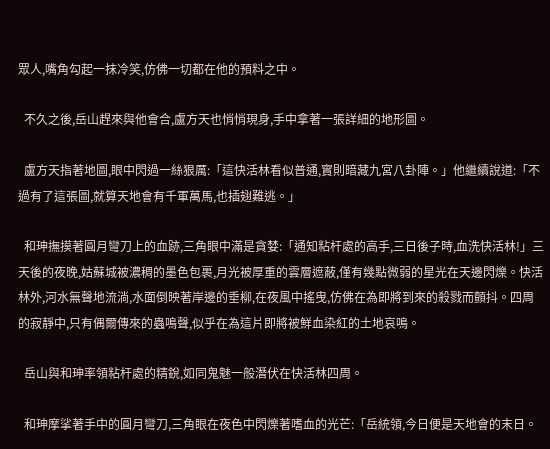眾人,嘴角勾起一抹冷笑,仿佛一切都在他的預料之中。

  不久之後,岳山趕來與他會合,盧方天也悄悄現身,手中拿著一張詳細的地形圖。

  盧方天指著地圖,眼中閃過一絲狠厲:「這快活林看似普通,實則暗藏九宮八卦陣。」他繼續說道:「不過有了這張圖,就算天地會有千軍萬馬,也插翅難逃。」

  和珅撫摸著圓月彎刀上的血跡,三角眼中滿是貪婪:「通知粘杆處的高手,三日後子時,血洗快活林!」三天後的夜晚,姑蘇城被濃稠的墨色包裹,月光被厚重的雲層遮蔽,僅有幾點微弱的星光在天邊閃爍。快活林外,河水無聲地流淌,水面倒映著岸邊的垂柳,在夜風中搖曳,仿佛在為即將到來的殺戮而顫抖。四周的寂靜中,只有偶爾傳來的蟲鳴聲,似乎在為這片即將被鮮血染紅的土地哀鳴。

  岳山與和珅率領粘杆處的精銳,如同鬼魅一般潛伏在快活林四周。

  和珅摩挲著手中的圓月彎刀,三角眼在夜色中閃爍著嗜血的光芒:「岳統領,今日便是天地會的末日。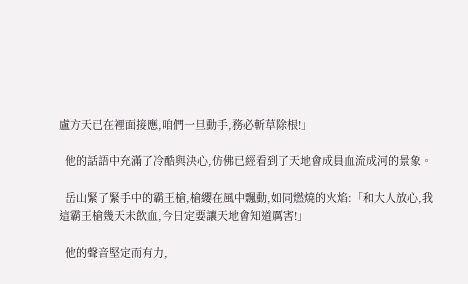盧方天已在裡面接應,咱們一旦動手,務必斬草除根!」

  他的話語中充滿了冷酷與決心,仿佛已經看到了天地會成員血流成河的景象。

  岳山緊了緊手中的霸王槍,槍纓在風中飄動,如同燃燒的火焰:「和大人放心,我這霸王槍幾天未飲血,今日定要讓天地會知道厲害!」

  他的聲音堅定而有力,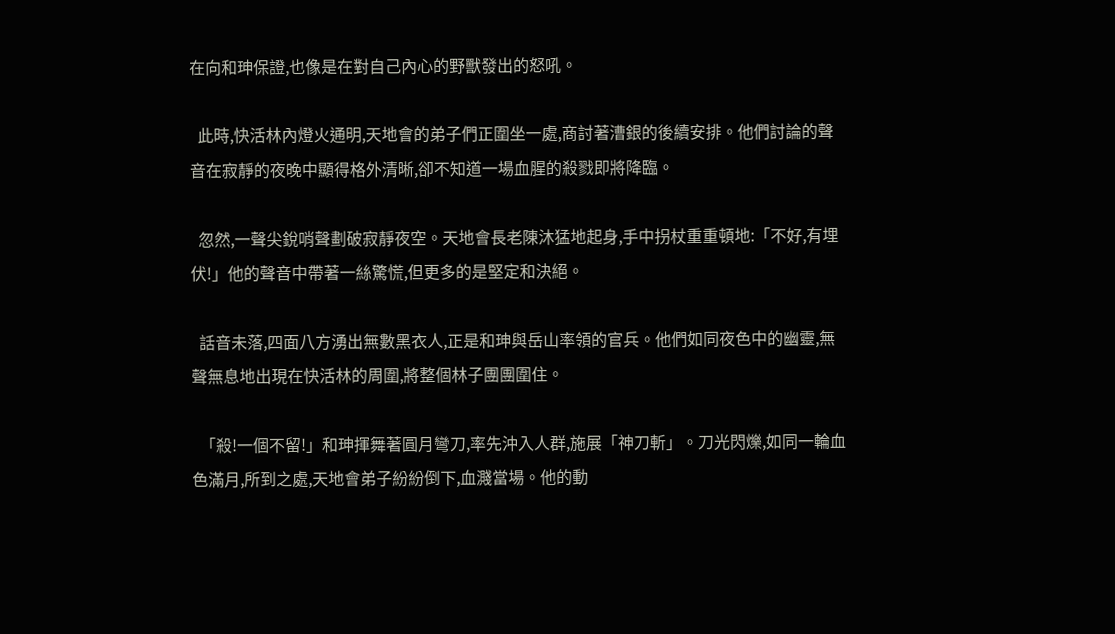在向和珅保證,也像是在對自己內心的野獸發出的怒吼。

  此時,快活林內燈火通明,天地會的弟子們正圍坐一處,商討著漕銀的後續安排。他們討論的聲音在寂靜的夜晚中顯得格外清晰,卻不知道一場血腥的殺戮即將降臨。

  忽然,一聲尖銳哨聲劃破寂靜夜空。天地會長老陳沐猛地起身,手中拐杖重重頓地:「不好,有埋伏!」他的聲音中帶著一絲驚慌,但更多的是堅定和決絕。

  話音未落,四面八方湧出無數黑衣人,正是和珅與岳山率領的官兵。他們如同夜色中的幽靈,無聲無息地出現在快活林的周圍,將整個林子團團圍住。

  「殺!一個不留!」和珅揮舞著圓月彎刀,率先沖入人群,施展「神刀斬」。刀光閃爍,如同一輪血色滿月,所到之處,天地會弟子紛紛倒下,血濺當場。他的動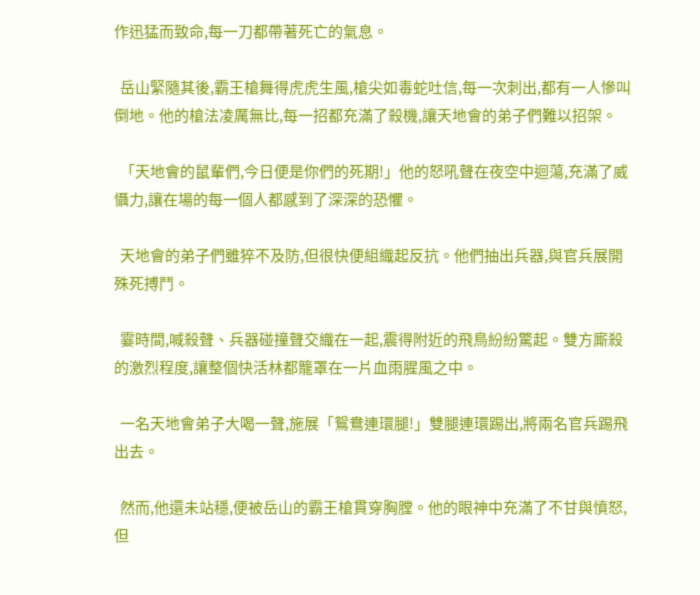作迅猛而致命,每一刀都帶著死亡的氣息。

  岳山緊隨其後,霸王槍舞得虎虎生風,槍尖如毒蛇吐信,每一次刺出,都有一人慘叫倒地。他的槍法凌厲無比,每一招都充滿了殺機,讓天地會的弟子們難以招架。

  「天地會的鼠輩們,今日便是你們的死期!」他的怒吼聲在夜空中迴蕩,充滿了威懾力,讓在場的每一個人都感到了深深的恐懼。

  天地會的弟子們雖猝不及防,但很快便組織起反抗。他們抽出兵器,與官兵展開殊死搏鬥。

  霎時間,喊殺聲、兵器碰撞聲交織在一起,震得附近的飛鳥紛紛驚起。雙方廝殺的激烈程度,讓整個快活林都籠罩在一片血雨腥風之中。

  一名天地會弟子大喝一聲,施展「鴛鴦連環腿!」雙腿連環踢出,將兩名官兵踢飛出去。

  然而,他還未站穩,便被岳山的霸王槍貫穿胸膛。他的眼神中充滿了不甘與憤怒,但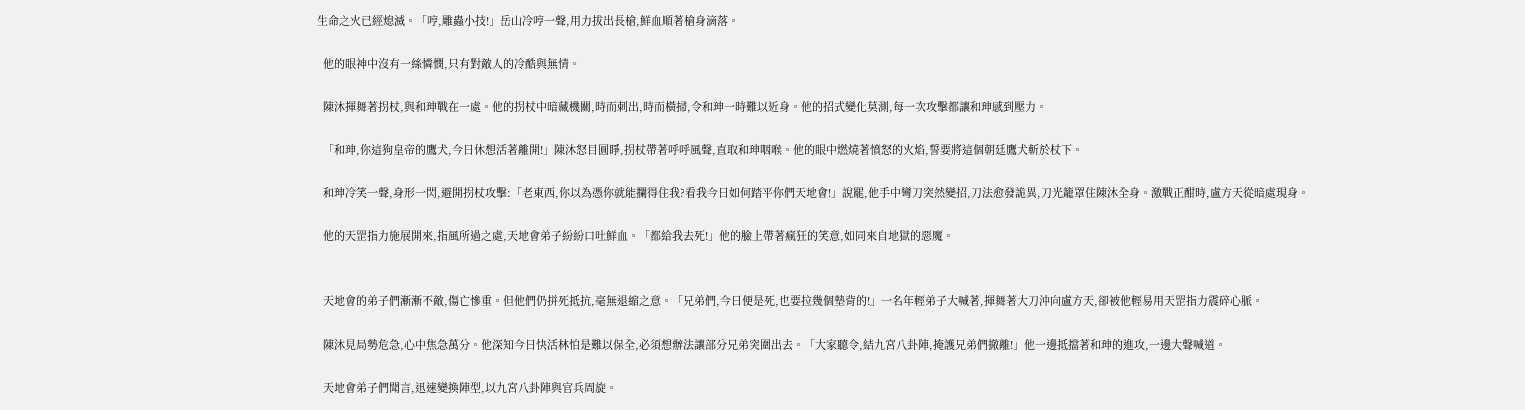生命之火已經熄滅。「哼,雕蟲小技!」岳山冷哼一聲,用力拔出長槍,鮮血順著槍身滴落。

  他的眼神中沒有一絲憐憫,只有對敵人的冷酷與無情。

  陳沐揮舞著拐杖,與和珅戰在一處。他的拐杖中暗藏機關,時而刺出,時而橫掃,令和珅一時難以近身。他的招式變化莫測,每一次攻擊都讓和珅感到壓力。

  「和珅,你這狗皇帝的鷹犬,今日休想活著離開!」陳沐怒目圓睜,拐杖帶著呼呼風聲,直取和珅咽喉。他的眼中燃燒著憤怒的火焰,誓要將這個朝廷鷹犬斬於杖下。

  和珅冷笑一聲,身形一閃,避開拐杖攻擊:「老東西,你以為憑你就能攔得住我?看我今日如何踏平你們天地會!」說罷,他手中彎刀突然變招,刀法愈發詭異,刀光籠罩住陳沐全身。激戰正酣時,盧方天從暗處現身。

  他的天罡指力施展開來,指風所過之處,天地會弟子紛紛口吐鮮血。「都給我去死!」他的臉上帶著瘋狂的笑意,如同來自地獄的惡魔。


  天地會的弟子們漸漸不敵,傷亡慘重。但他們仍拼死抵抗,毫無退縮之意。「兄弟們,今日便是死,也要拉幾個墊背的!」一名年輕弟子大喊著,揮舞著大刀沖向盧方天,卻被他輕易用天罡指力震碎心脈。

  陳沐見局勢危急,心中焦急萬分。他深知今日快活林怕是難以保全,必須想辦法讓部分兄弟突圍出去。「大家聽令,結九宮八卦陣,掩護兄弟們撤離!」他一邊抵擋著和珅的進攻,一邊大聲喊道。

  天地會弟子們聞言,迅速變換陣型,以九宮八卦陣與官兵周旋。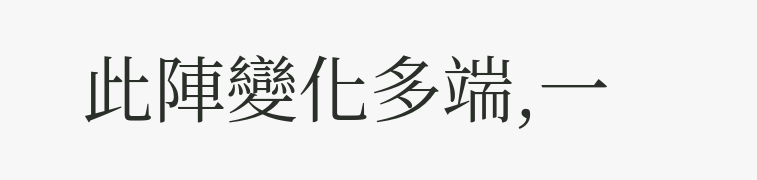此陣變化多端,一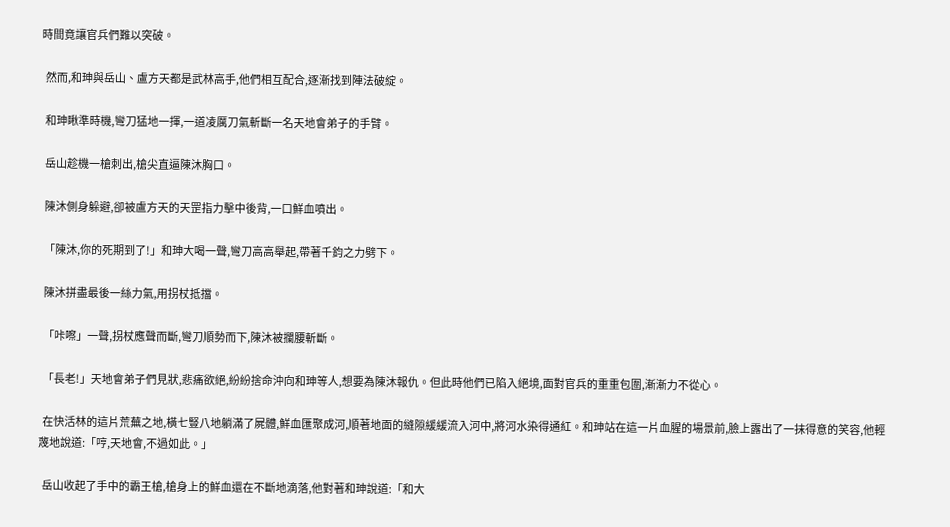時間竟讓官兵們難以突破。

  然而,和珅與岳山、盧方天都是武林高手,他們相互配合,逐漸找到陣法破綻。

  和珅瞅準時機,彎刀猛地一揮,一道凌厲刀氣斬斷一名天地會弟子的手臂。

  岳山趁機一槍刺出,槍尖直逼陳沐胸口。

  陳沐側身躲避,卻被盧方天的天罡指力擊中後背,一口鮮血噴出。

  「陳沐,你的死期到了!」和珅大喝一聲,彎刀高高舉起,帶著千鈞之力劈下。

  陳沐拼盡最後一絲力氣,用拐杖抵擋。

  「咔嚓」一聲,拐杖應聲而斷,彎刀順勢而下,陳沐被攔腰斬斷。

  「長老!」天地會弟子們見狀,悲痛欲絕,紛紛捨命沖向和珅等人,想要為陳沐報仇。但此時他們已陷入絕境,面對官兵的重重包圍,漸漸力不從心。

  在快活林的這片荒蕪之地,橫七豎八地躺滿了屍體,鮮血匯聚成河,順著地面的縫隙緩緩流入河中,將河水染得通紅。和珅站在這一片血腥的場景前,臉上露出了一抹得意的笑容,他輕蔑地說道:「哼,天地會,不過如此。」

  岳山收起了手中的霸王槍,槍身上的鮮血還在不斷地滴落,他對著和珅說道:「和大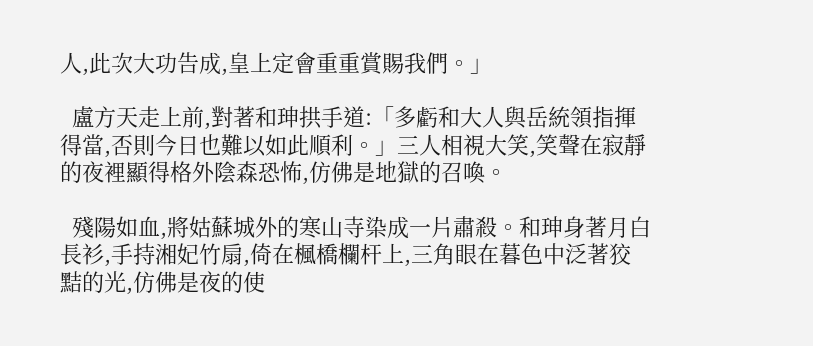人,此次大功告成,皇上定會重重賞賜我們。」

  盧方天走上前,對著和珅拱手道:「多虧和大人與岳統領指揮得當,否則今日也難以如此順利。」三人相視大笑,笑聲在寂靜的夜裡顯得格外陰森恐怖,仿佛是地獄的召喚。

  殘陽如血,將姑蘇城外的寒山寺染成一片肅殺。和珅身著月白長衫,手持湘妃竹扇,倚在楓橋欄杆上,三角眼在暮色中泛著狡黠的光,仿佛是夜的使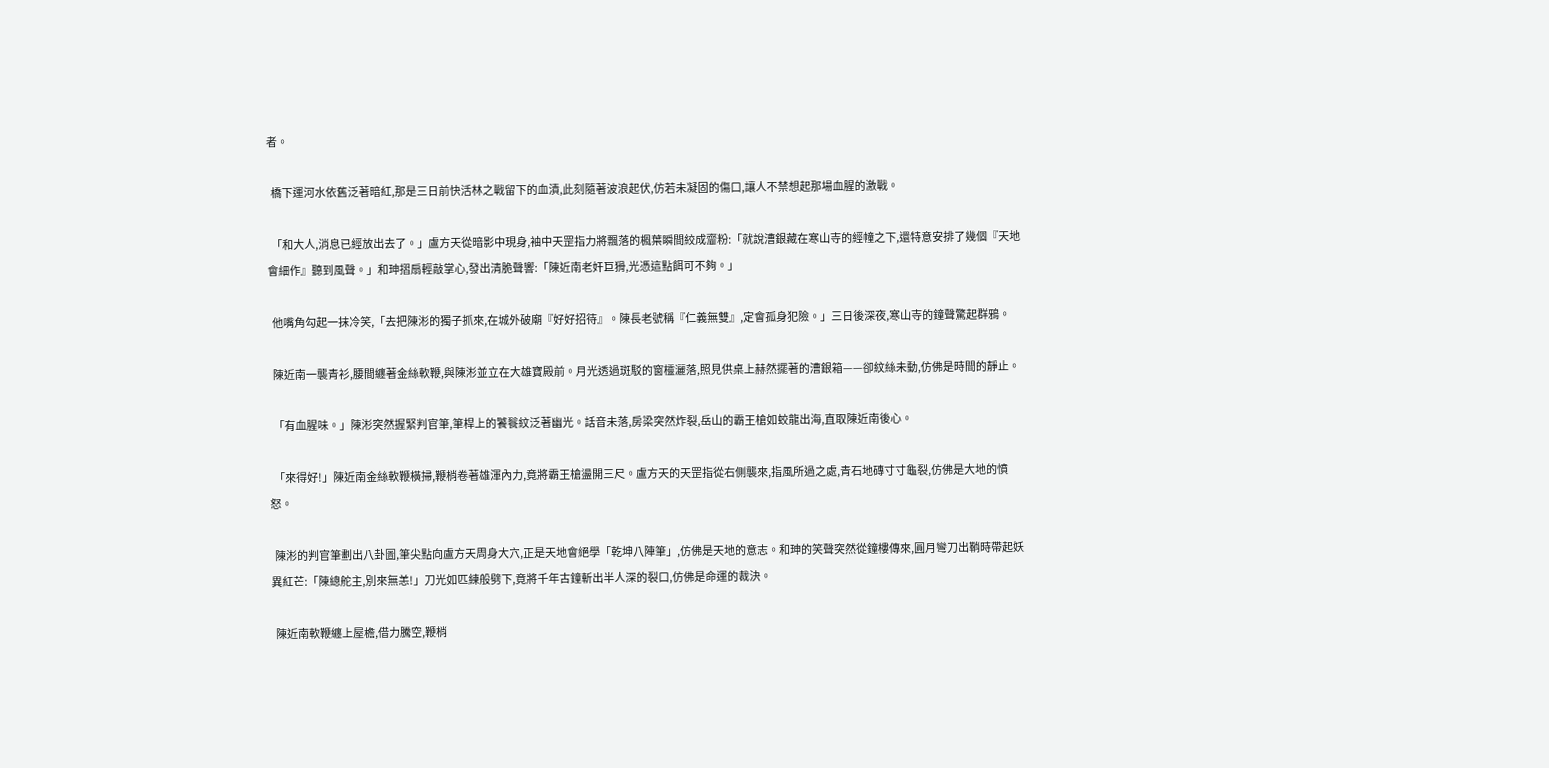者。

  橋下運河水依舊泛著暗紅,那是三日前快活林之戰留下的血漬,此刻隨著波浪起伏,仿若未凝固的傷口,讓人不禁想起那場血腥的激戰。

  「和大人,消息已經放出去了。」盧方天從暗影中現身,袖中天罡指力將飄落的楓葉瞬間絞成齏粉:「就說漕銀藏在寒山寺的經幢之下,還特意安排了幾個『天地會細作』聽到風聲。」和珅摺扇輕敲掌心,發出清脆聲響:「陳近南老奸巨猾,光憑這點餌可不夠。」

  他嘴角勾起一抹冷笑,「去把陳涁的獨子抓來,在城外破廟『好好招待』。陳長老號稱『仁義無雙』,定會孤身犯險。」三日後深夜,寒山寺的鐘聲驚起群鴉。

  陳近南一襲青衫,腰間纏著金絲軟鞭,與陳涁並立在大雄寶殿前。月光透過斑駁的窗欞灑落,照見供桌上赫然擺著的漕銀箱——卻紋絲未動,仿佛是時間的靜止。

  「有血腥味。」陳涁突然握緊判官筆,筆桿上的饕餮紋泛著幽光。話音未落,房梁突然炸裂,岳山的霸王槍如蛟龍出海,直取陳近南後心。

  「來得好!」陳近南金絲軟鞭橫掃,鞭梢卷著雄渾內力,竟將霸王槍盪開三尺。盧方天的天罡指從右側襲來,指風所過之處,青石地磚寸寸龜裂,仿佛是大地的憤怒。

  陳涁的判官筆劃出八卦圖,筆尖點向盧方天周身大穴,正是天地會絕學「乾坤八陣筆」,仿佛是天地的意志。和珅的笑聲突然從鐘樓傳來,圓月彎刀出鞘時帶起妖異紅芒:「陳總舵主,別來無恙!」刀光如匹練般劈下,竟將千年古鐘斬出半人深的裂口,仿佛是命運的裁決。

  陳近南軟鞭纏上屋檐,借力騰空,鞭梢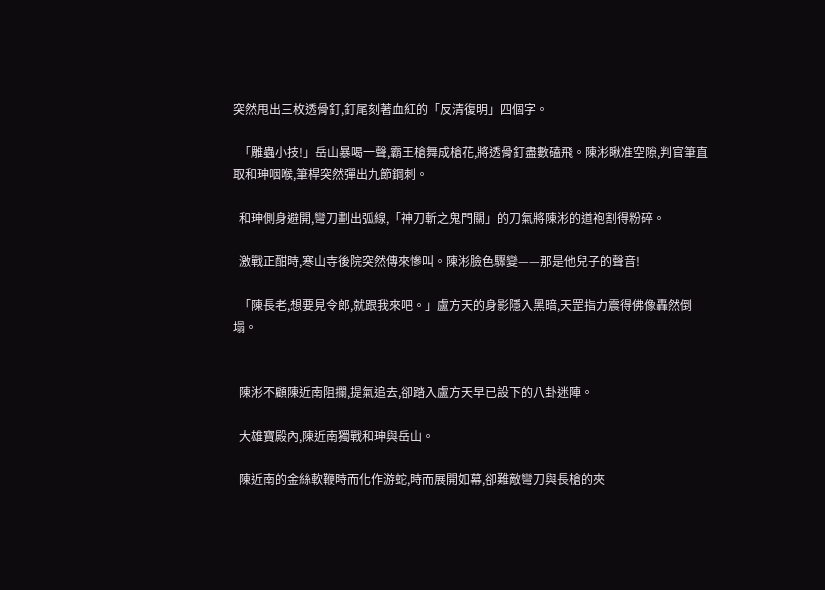突然甩出三枚透骨釘,釘尾刻著血紅的「反清復明」四個字。

  「雕蟲小技!」岳山暴喝一聲,霸王槍舞成槍花,將透骨釘盡數磕飛。陳涁瞅准空隙,判官筆直取和珅咽喉,筆桿突然彈出九節鋼刺。

  和珅側身避開,彎刀劃出弧線,「神刀斬之鬼門關」的刀氣將陳涁的道袍割得粉碎。

  激戰正酣時,寒山寺後院突然傳來慘叫。陳涁臉色驟變——那是他兒子的聲音!

  「陳長老,想要見令郎,就跟我來吧。」盧方天的身影隱入黑暗,天罡指力震得佛像轟然倒塌。


  陳涁不顧陳近南阻攔,提氣追去,卻踏入盧方天早已設下的八卦迷陣。

  大雄寶殿內,陳近南獨戰和珅與岳山。

  陳近南的金絲軟鞭時而化作游蛇,時而展開如幕,卻難敵彎刀與長槍的夾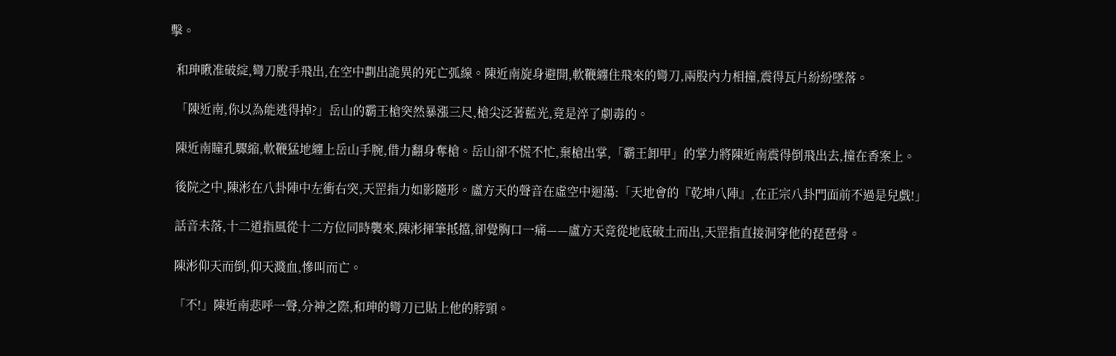擊。

  和珅瞅准破綻,彎刀脫手飛出,在空中劃出詭異的死亡弧線。陳近南旋身避開,軟鞭纏住飛來的彎刀,兩股內力相撞,震得瓦片紛紛墜落。

  「陳近南,你以為能逃得掉?」岳山的霸王槍突然暴漲三尺,槍尖泛著藍光,竟是淬了劇毒的。

  陳近南瞳孔驟縮,軟鞭猛地纏上岳山手腕,借力翻身奪槍。岳山卻不慌不忙,棄槍出掌,「霸王卸甲」的掌力將陳近南震得倒飛出去,撞在香案上。

  後院之中,陳涁在八卦陣中左衝右突,天罡指力如影隨形。盧方天的聲音在虛空中迴蕩:「天地會的『乾坤八陣』,在正宗八卦門面前不過是兒戲!」

  話音未落,十二道指風從十二方位同時襲來,陳涁揮筆抵擋,卻覺胸口一痛——盧方天竟從地底破土而出,天罡指直接洞穿他的琵琶骨。

  陳涁仰天而倒,仰天濺血,慘叫而亡。

  「不!」陳近南悲呼一聲,分神之際,和珅的彎刀已貼上他的脖頸。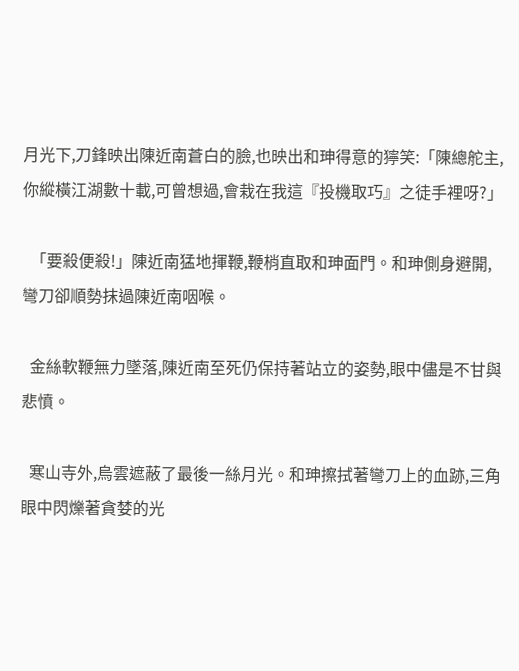月光下,刀鋒映出陳近南蒼白的臉,也映出和珅得意的獰笑:「陳總舵主,你縱橫江湖數十載,可曾想過,會栽在我這『投機取巧』之徒手裡呀?」

  「要殺便殺!」陳近南猛地揮鞭,鞭梢直取和珅面門。和珅側身避開,彎刀卻順勢抹過陳近南咽喉。

  金絲軟鞭無力墜落,陳近南至死仍保持著站立的姿勢,眼中儘是不甘與悲憤。

  寒山寺外,烏雲遮蔽了最後一絲月光。和珅擦拭著彎刀上的血跡,三角眼中閃爍著貪婪的光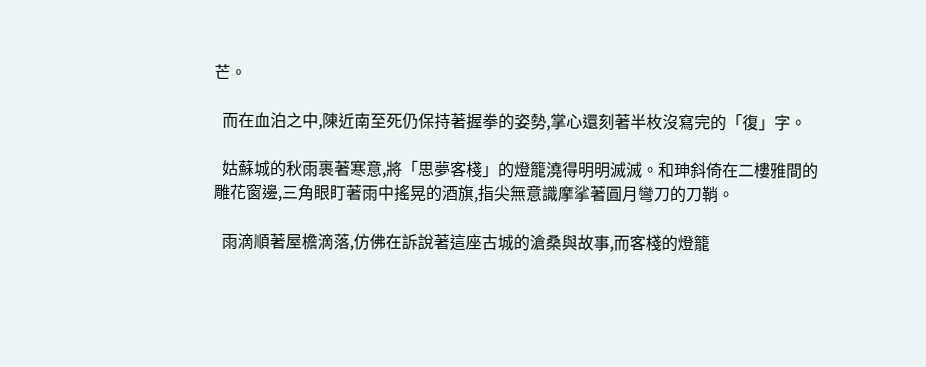芒。

  而在血泊之中,陳近南至死仍保持著握拳的姿勢,掌心還刻著半枚沒寫完的「復」字。

  姑蘇城的秋雨裹著寒意,將「思夢客棧」的燈籠澆得明明滅滅。和珅斜倚在二樓雅間的雕花窗邊,三角眼盯著雨中搖晃的酒旗,指尖無意識摩挲著圓月彎刀的刀鞘。

  雨滴順著屋檐滴落,仿佛在訴說著這座古城的滄桑與故事,而客棧的燈籠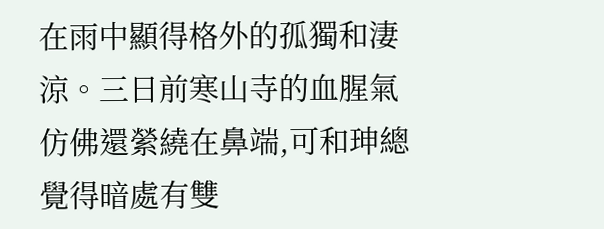在雨中顯得格外的孤獨和淒涼。三日前寒山寺的血腥氣仿佛還縈繞在鼻端,可和珅總覺得暗處有雙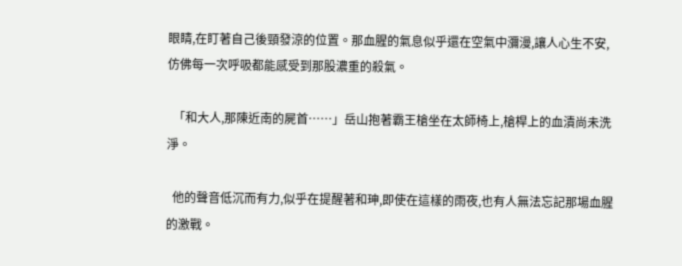眼睛,在盯著自己後頸發涼的位置。那血腥的氣息似乎還在空氣中瀰漫,讓人心生不安,仿佛每一次呼吸都能感受到那股濃重的殺氣。

  「和大人,那陳近南的屍首……」岳山抱著霸王槍坐在太師椅上,槍桿上的血漬尚未洗淨。

  他的聲音低沉而有力,似乎在提醒著和珅,即使在這樣的雨夜,也有人無法忘記那場血腥的激戰。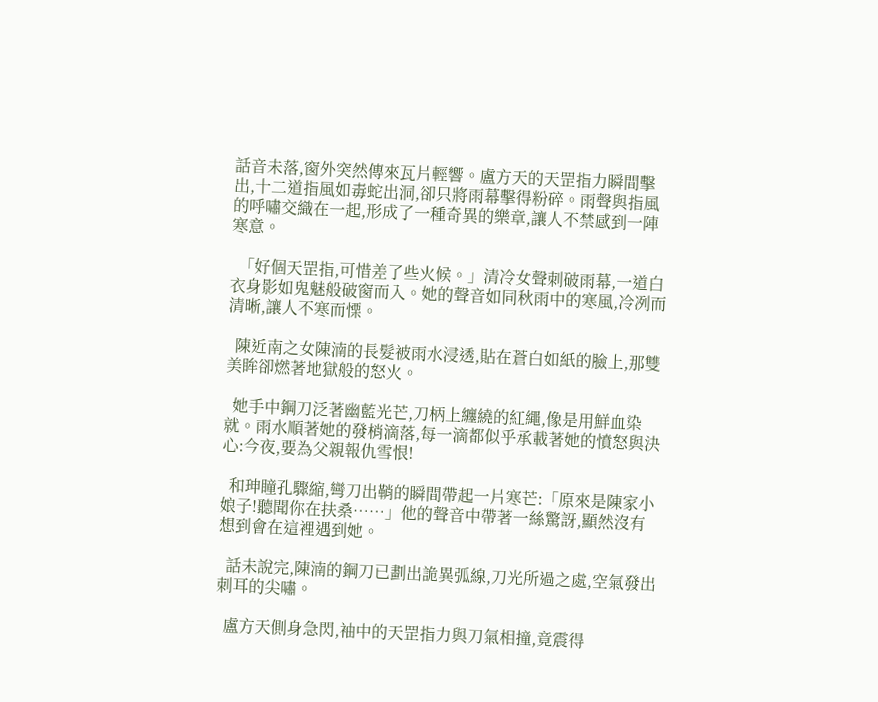話音未落,窗外突然傳來瓦片輕響。盧方天的天罡指力瞬間擊出,十二道指風如毒蛇出洞,卻只將雨幕擊得粉碎。雨聲與指風的呼嘯交織在一起,形成了一種奇異的樂章,讓人不禁感到一陣寒意。

  「好個天罡指,可惜差了些火候。」清冷女聲刺破雨幕,一道白衣身影如鬼魅般破窗而入。她的聲音如同秋雨中的寒風,冷冽而清晰,讓人不寒而慄。

  陳近南之女陳湳的長髮被雨水浸透,貼在蒼白如紙的臉上,那雙美眸卻燃著地獄般的怒火。

  她手中鋼刀泛著幽藍光芒,刀柄上纏繞的紅繩,像是用鮮血染就。雨水順著她的發梢滴落,每一滴都似乎承載著她的憤怒與決心:今夜,要為父親報仇雪恨!

  和珅瞳孔驟縮,彎刀出鞘的瞬間帶起一片寒芒:「原來是陳家小娘子!聽聞你在扶桑……」他的聲音中帶著一絲驚訝,顯然沒有想到會在這裡遇到她。

  話未說完,陳湳的鋼刀已劃出詭異弧線,刀光所過之處,空氣發出刺耳的尖嘯。

  盧方天側身急閃,袖中的天罡指力與刀氣相撞,竟震得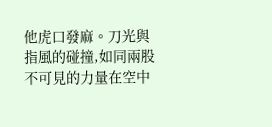他虎口發麻。刀光與指風的碰撞,如同兩股不可見的力量在空中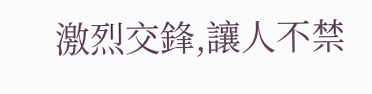激烈交鋒,讓人不禁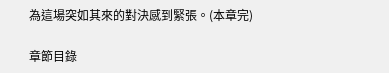為這場突如其來的對決感到緊張。(本章完)

章節目錄